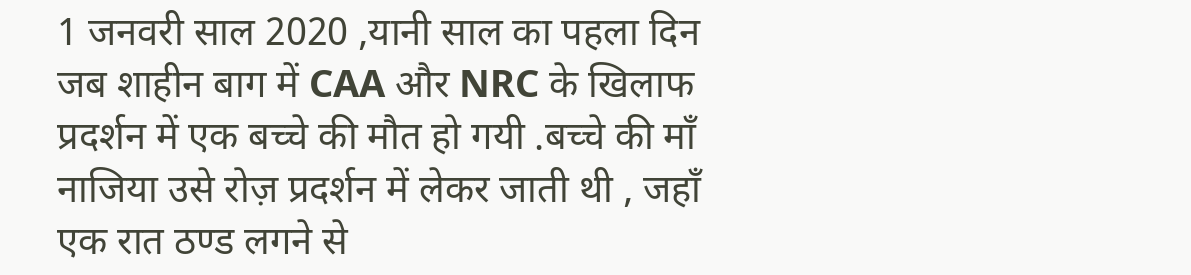1 जनवरी साल 2020 ,यानी साल का पहला दिन जब शाहीन बाग में CAA और NRC के खिलाफ प्रदर्शन में एक बच्चे की मौत हो गयी .बच्चे की माँ नाजिया उसे रोज़ प्रदर्शन में लेकर जाती थी , जहाँ एक रात ठण्ड लगने से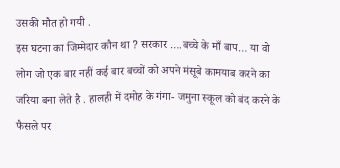उसकी मौत हो गयी .
इस घटना का जिम्मेदार कौन था ? सरकार ….बच्चे के माँ बाप… या वो लोग जो एक बार नहीं कई बार बच्चों को अपने मंसूबे कामयाब करने का जरिया बना लेते है . हालही में दमोह के गंगा- जमुना स्कूल को बंद करने के फैसले पर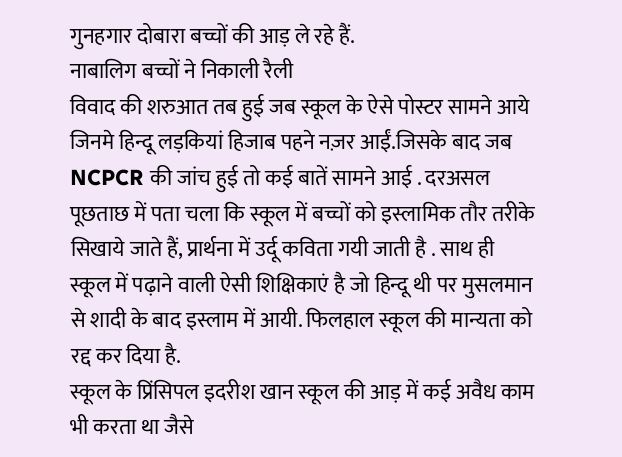गुनहगार दोबारा बच्चों की आड़ ले रहे हैं.
नाबालिग बच्चों ने निकाली रैली
विवाद की शरुआत तब हुई जब स्कूल के ऐसे पोस्टर सामने आये जिनमे हिन्दू लड़कियां हिजाब पहने नज़र आईं.जिसके बाद जब NCPCR की जांच हुई तो कई बातें सामने आई . दरअसल पूछताछ में पता चला कि स्कूल में बच्चों को इस्लामिक तौर तरीके सिखाये जाते हैं, प्रार्थना में उर्दू कविता गयी जाती है . साथ ही स्कूल में पढ़ाने वाली ऐसी शिक्षिकाएं है जो हिन्दू थी पर मुसलमान से शादी के बाद इस्लाम में आयी. फिलहाल स्कूल की मान्यता को रद्द कर दिया है.
स्कूल के प्रिंसिपल इदरीश खान स्कूल की आड़ में कई अवैध काम भी करता था जैसे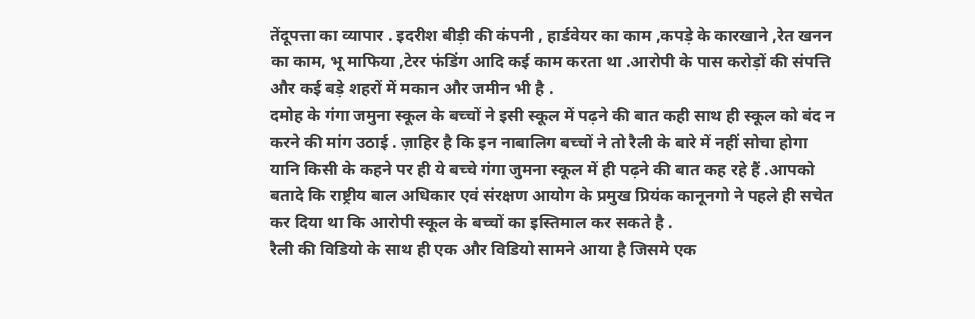तेंदूपत्ता का व्यापार . इदरीश बीड़ी की कंपनी , हार्डवेयर का काम ,कपड़े के कारखाने ,रेत खनन का काम, भू माफिया ,टेरर फंडिंग आदि कई काम करता था .आरोपी के पास करोड़ों की संपत्ति और कई बड़े शहरों में मकान और जमीन भी है .
दमोह के गंगा जमुना स्कूल के बच्चों ने इसी स्कूल में पढ़ने की बात कही साथ ही स्कूल को बंद न करने की मांग उठाई . ज़ाहिर है कि इन नाबालिग बच्चों ने तो रैली के बारे में नहीं सोचा होगा यानि किसी के कहने पर ही ये बच्चे गंगा जुमना स्कूल में ही पढ़ने की बात कह रहे हैं .आपको बतादे कि राष्ट्रीय बाल अधिकार एवं संरक्षण आयोग के प्रमुख प्रियंक कानूनगो ने पहले ही सचेत कर दिया था कि आरोपी स्कूल के बच्चों का इस्तिमाल कर सकते है .
रैली की विडियो के साथ ही एक और विडियो सामने आया है जिसमे एक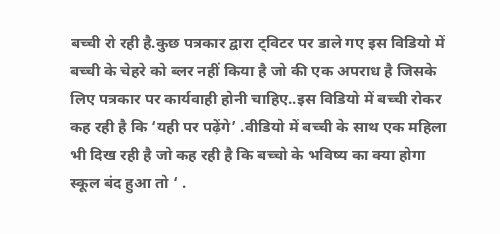बच्ची रो रही है.कुछ पत्रकार द्वारा ट्विटर पर डाले गए इस विडियो में बच्ची के चेहरे को ब्लर नहीं किया है जो की एक अपराध है जिसके लिए पत्रकार पर कार्यवाही होनी चाहिए..इस विडियो में बच्ची रोकर कह रही है कि ‘यही पर पढ़ेंगे’ .वीडियो में बच्ची के साथ एक महिला भी दिख रही है जो कह रही है कि बच्चो के भविष्य का क्या होगा स्कूल बंद हुआ तो ‘ .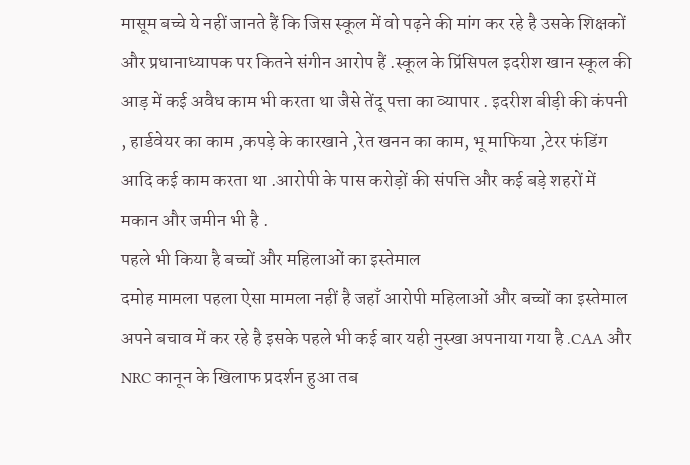मासूम बच्चे ये नहीं जानते हैं कि जिस स्कूल में वो पढ़ने की मांग कर रहे है उसके शिक्षकों और प्रधानाध्यापक पर कितने संगीन आरोप हैं .स्कूल के प्रिंसिपल इदरीश खान स्कूल की आड़ में कई अवैध काम भी करता था जैसे तेंदू पत्ता का व्यापार . इदरीश बीड़ी की कंपनी , हार्डवेयर का काम ,कपड़े के कारखाने ,रेत खनन का काम, भू माफिया ,टेरर फंडिंग आदि कई काम करता था .आरोपी के पास करोड़ों की संपत्ति और कई बड़े शहरों में मकान और जमीन भी है .
पहले भी किया है बच्चों और महिलाओं का इस्तेमाल
दमोह मामला पहला ऐसा मामला नहीं है जहाँ आरोपी महिलाओं और बच्चों का इस्तेमाल अपने बचाव में कर रहे है इसके पहले भी कई बार यही नुस्खा अपनाया गया है .CAA और NRC कानून के खिलाफ प्रदर्शन हुआ तब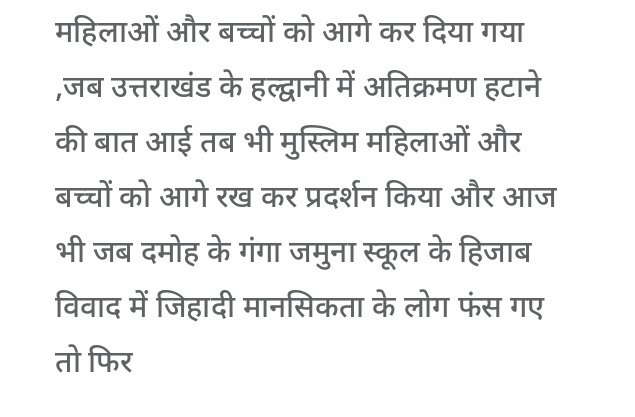महिलाओं और बच्चों को आगे कर दिया गया ,जब उत्तराखंड के हल्द्वानी में अतिक्रमण हटाने की बात आई तब भी मुस्लिम महिलाओं और बच्चों को आगे रख कर प्रदर्शन किया और आज भी जब दमोह के गंगा जमुना स्कूल के हिजाब विवाद में जिहादी मानसिकता के लोग फंस गए तो फिर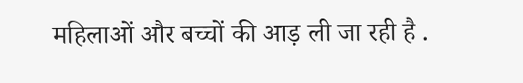महिलाओं और बच्चों की आड़ ली जा रही है .